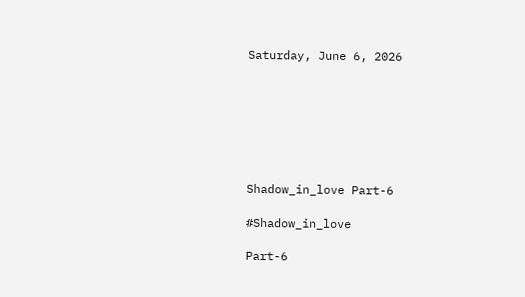Saturday, June 6, 2026







Shadow_in_love Part-6

#Shadow_in_love

Part-6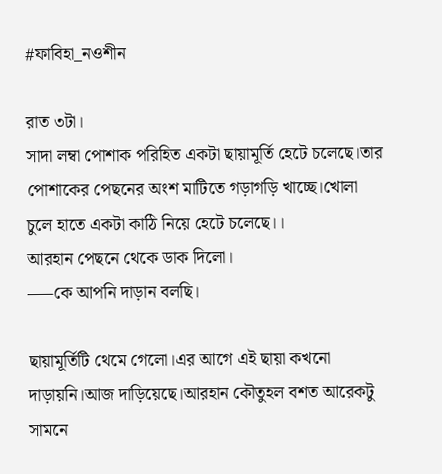#ফাবিহা_নওশীন

রাত ৩টা।
সাদা লম্বা পোশাক পরিহিত একটা ছায়ামূর্তি হেটে চলেছে।তার পোশাকের পেছনের অংশ মাটিতে গড়াগড়ি খাচ্ছে।খোলা চুলে হাতে একটা কাঠি নিয়ে হেটে চলেছে।।
আরহান পেছনে থেকে ডাক দিলো।
—–কে আপনি দাড়ান বলছি।

ছায়ামূর্তিটি থেমে গেলো।এর আগে এই ছায়া কখনো দাড়ায়নি।আজ দাড়িয়েছে।আরহান কৌতুহল বশত আরেকটু সামনে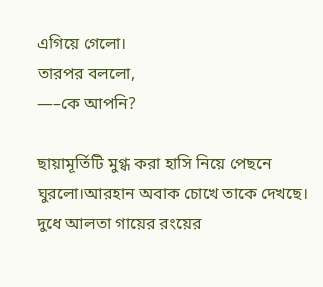এগিয়ে গেলো।
তারপর বললো,
—–কে আপনি?

ছায়ামূর্তিটি মুগ্ধ করা হাসি নিয়ে পেছনে ঘুরলো।আরহান অবাক চোখে তাকে দেখছে।
দুধে আলতা গায়ের রংয়ের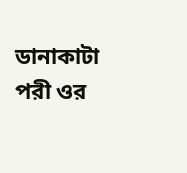ডানাকাটা পরী ওর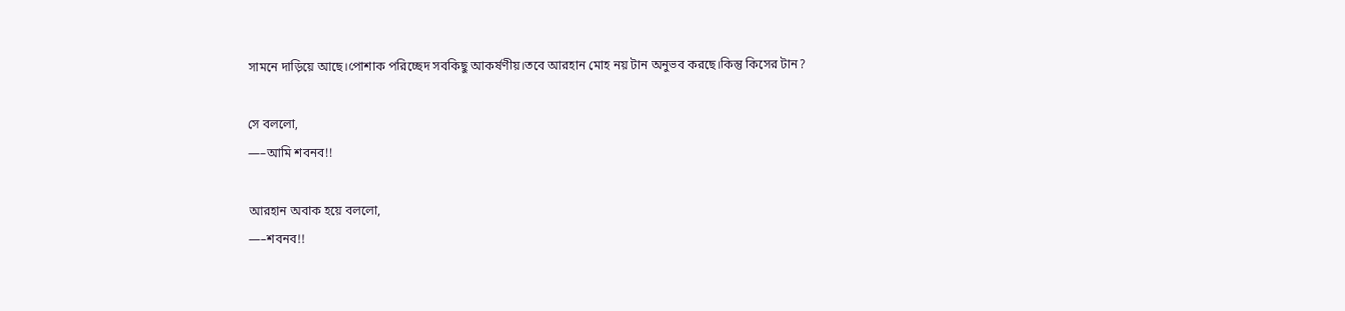সামনে দাড়িয়ে আছে।পোশাক পরিচ্ছেদ সবকিছু আকর্ষণীয়।তবে আরহান মোহ নয় টান অনুভব করছে।কিন্তু কিসের টান?

সে বললো,
—–আমি শবনব!!

আরহান অবাক হয়ে বললো,
—–শবনব!!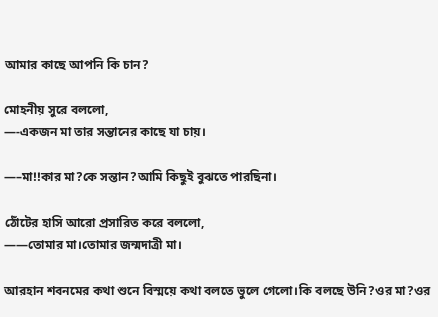আমার কাছে আপনি কি চান?

মোহনীয় সুরে বললো,
—-একজন মা তার সন্তানের কাছে যা চায়।

—–মা!!কার মা?কে সন্তান?আমি কিছুই বুঝতে পারছিনা।

ঠোঁটের হাসি আরো প্রসারিত করে বললো,
——তোমার মা।তোমার জন্মদাত্রী মা।

আরহান শবনমের কথা শুনে বিস্ময়ে কথা বলতে ভুলে গেলো।কি বলছে উনি?ওর মা?ওর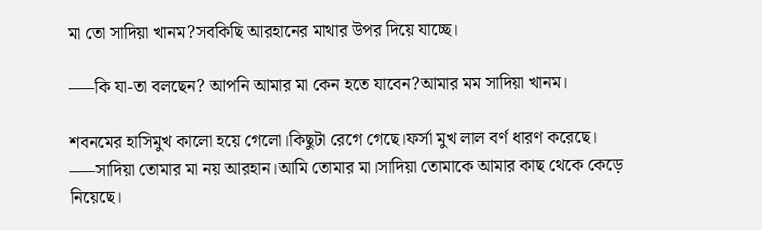মা তো সাদিয়া খানম?সবকিছি আরহানের মাথার উপর দিয়ে যাচ্ছে।

—–কি যা-তা বলছেন? আপনি আমার মা কেন হতে যাবেন?আমার মম সাদিয়া খানম।

শবনমের হাসিমুখ কালো হয়ে গেলো।কিছুটা রেগে গেছে।ফর্সা মুখ লাল বর্ণ ধারণ করেছে।
—–সাদিয়া তোমার মা নয় আরহান।আমি তোমার মা।সাদিয়া তোমাকে আমার কাছ থেকে কেড়ে নিয়েছে।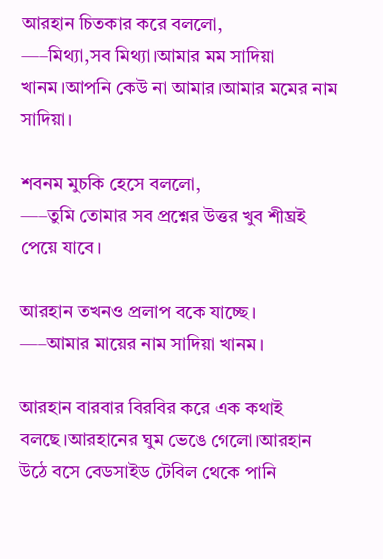আরহান চিতকার করে বললো,
—–মিথ্যা,সব মিথ্যা।আমার মম সাদিয়া খানম।আপনি কেউ না আমার।আমার মমের নাম সাদিয়া।

শবনম মুচকি হেসে বললো,
—–তুমি তোমার সব প্রশ্নের উত্তর খুব শীঘ্রই পেয়ে যাবে।

আরহান তখনও প্রলাপ বকে যাচ্ছে।
—–আমার মায়ের নাম সাদিয়া খানম।

আরহান বারবার বিরবির করে এক কথাই বলছে।আরহানের ঘুম ভেঙে গেলো।আরহান উঠে বসে বেডসাইড টেবিল থেকে পানি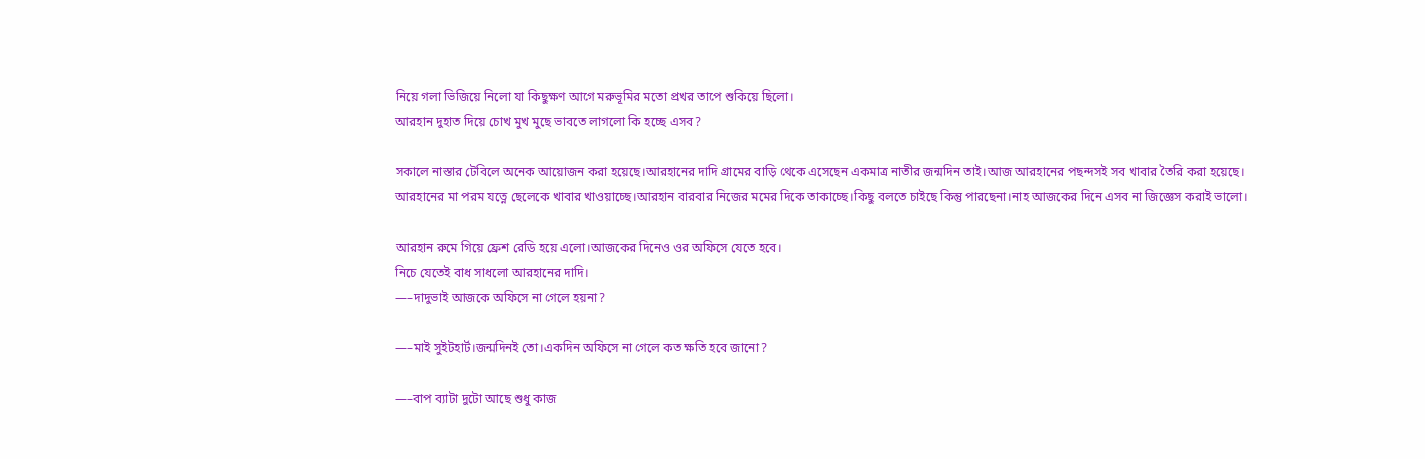নিয়ে গলা ভিজিয়ে নিলো যা কিছুক্ষণ আগে মরুভূমির মতো প্রখর তাপে শুকিয়ে ছিলো।
আরহান দুহাত দিয়ে চোখ মুখ মুছে ভাবতে লাগলো কি হচ্ছে এসব?

সকালে নাস্তার টেবিলে অনেক আয়োজন করা হয়েছে।আরহানের দাদি গ্রামের বাড়ি থেকে এসেছেন একমাত্র নাতীর জন্মদিন তাই।আজ আরহানের পছন্দসই সব খাবার তৈরি করা হয়েছে।
আরহানের মা পরম যত্নে ছেলেকে খাবার খাওয়াচ্ছে।আরহান বারবার নিজের মমের দিকে তাকাচ্ছে।কিছু বলতে চাইছে কিন্তু পারছেনা।নাহ আজকের দিনে এসব না জিজ্ঞেস করাই ভালো।

আরহান রুমে গিয়ে ফ্রেশ রেডি হয়ে এলো।আজকের দিনেও ওর অফিসে যেতে হবে।
নিচে যেতেই বাধ সাধলো আরহানের দাদি।
—–দাদুভাই আজকে অফিসে না গেলে হয়না?

—–মাই সুইটহার্ট।জন্মদিনই তো।একদিন অফিসে না গেলে কত ক্ষতি হবে জানো?

—–বাপ ব্যাটা দুটো আছে শুধু কাজ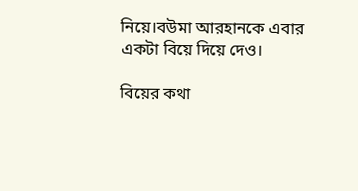নিয়ে।বউমা আরহানকে এবার একটা বিয়ে দিয়ে দেও।

বিয়ের কথা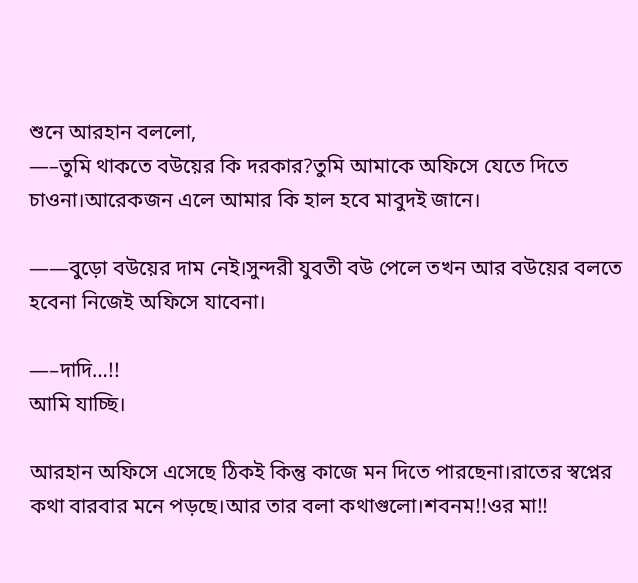শুনে আরহান বললো,
—–তুমি থাকতে বউয়ের কি দরকার?তুমি আমাকে অফিসে যেতে দিতে চাওনা।আরেকজন এলে আমার কি হাল হবে মাবুদই জানে।

——বুড়ো বউয়ের দাম নেই।সুন্দরী যুবতী বউ পেলে তখন আর বউয়ের বলতে হবেনা নিজেই অফিসে যাবেনা।

—–দাদি…!!
আমি যাচ্ছি।

আরহান অফিসে এসেছে ঠিকই কিন্তু কাজে মন দিতে পারছেনা।রাতের স্বপ্নের কথা বারবার মনে পড়ছে।আর তার বলা কথাগুলো।শবনম!!ওর মা!!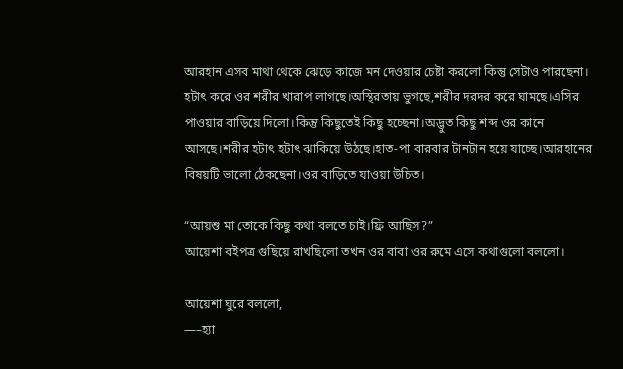আরহান এসব মাথা থেকে ঝেড়ে কাজে মন দেওয়ার চেষ্টা করলো কিন্তু সেটাও পারছেনা।
হটাৎ করে ওর শরীর খারাপ লাগছে।অস্থিরতায় ভুগছে,শরীর দরদর করে ঘামছে।এসির পাওয়ার বাড়িয়ে দিলো।কিন্তু কিছুতেই কিছু হচ্ছেনা।অদ্ভুত কিছু শব্দ ওর কানে আসছে।শরীর হটাৎ হটাৎ ঝাকিয়ে উঠছে।হাত-পা বারবার টানটান হয়ে যাচ্ছে।আরহানের বিষয়টি ভালো ঠেকছেনা।ওর বাড়িতে যাওয়া উচিত।

“আয়শু মা তোকে কিছু কথা বলতে চাই।ফ্রি আছিস?”
আয়েশা বইপত্র গুছিয়ে রাখছিলো তখন ওর বাবা ওর রুমে এসে কথাগুলো বললো।

আয়েশা ঘুরে বললো,
—–হ্যা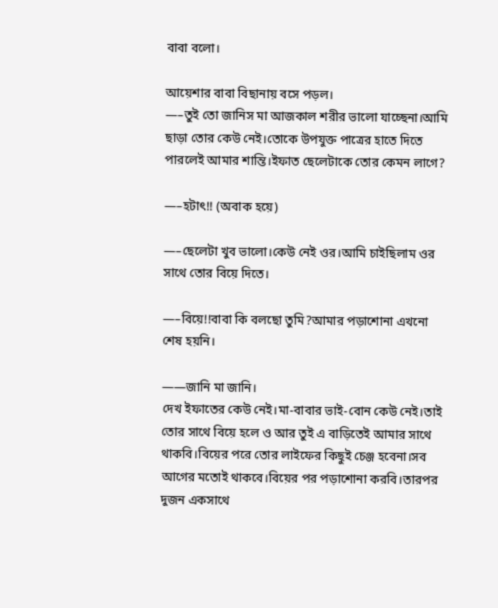বাবা বলো।

আয়েশার বাবা বিছানায় বসে পড়ল।
—–তুই তো জানিস মা আজকাল শরীর ভালো যাচ্ছেনা।আমি ছাড়া তোর কেউ নেই।তোকে উপযুক্ত পাত্রের হাতে দিতে পারলেই আমার শান্তি।ইফাত ছেলেটাকে তোর কেমন লাগে?

—–হটাৎ!! (অবাক হয়ে)

—–ছেলেটা খুব ভালো।কেউ নেই ওর।আমি চাইছিলাম ওর সাথে তোর বিয়ে দিতে।

—–বিয়ে!!বাবা কি বলছো তুমি?আমার পড়াশোনা এখনো শেষ হয়নি।

——জানি মা জানি।
দেখ ইফাতের কেউ নেই।মা-বাবার ভাই-বোন কেউ নেই।তাই তোর সাথে বিয়ে হলে ও আর তুই এ বাড়িতেই আমার সাথে থাকবি।বিয়ের পরে তোর লাইফের কিছুই চেঞ্জ হবেনা।সব আগের মতোই থাকবে।বিয়ের পর পড়াশোনা করবি।তারপর দুজন একসাথে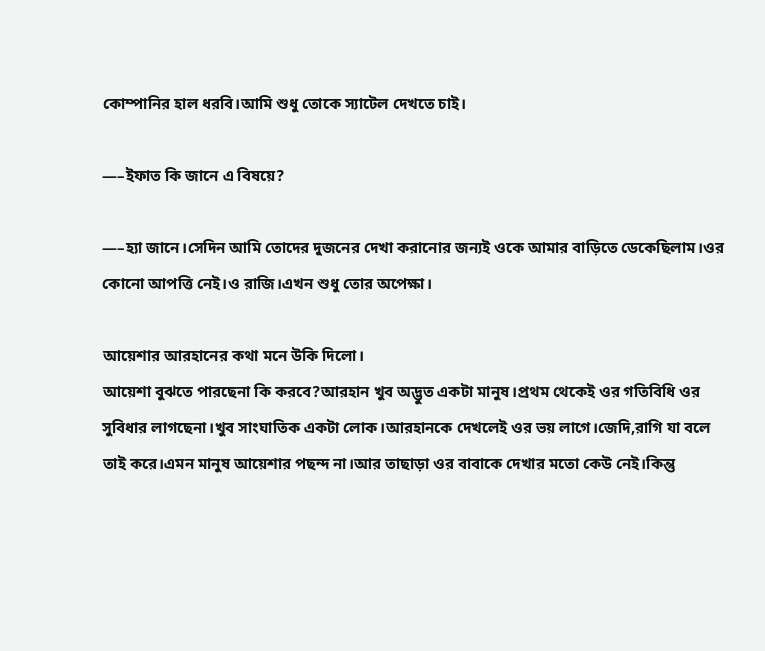কোম্পানির হাল ধরবি।আমি শুধু তোকে স্যাটেল দেখতে চাই।

—–ইফাত কি জানে এ বিষয়ে?

—–হ্যা জানে।সেদিন আমি তোদের দুজনের দেখা করানোর জন্যই ওকে আমার বাড়িতে ডেকেছিলাম।ওর কোনো আপত্তি নেই।ও রাজি।এখন শুধু তোর অপেক্ষা।

আয়েশার আরহানের কথা মনে উকি দিলো।
আয়েশা বুঝতে পারছেনা কি করবে?আরহান খুব অদ্ভুত একটা মানুষ।প্রথম থেকেই ওর গতিবিধি ওর সুবিধার লাগছেনা।খুব সাংঘাতিক একটা লোক।আরহানকে দেখলেই ওর ভয় লাগে।জেদি,রাগি যা বলে তাই করে।এমন মানুষ আয়েশার পছন্দ না।আর তাছাড়া ওর বাবাকে দেখার মতো কেউ নেই।কিন্তু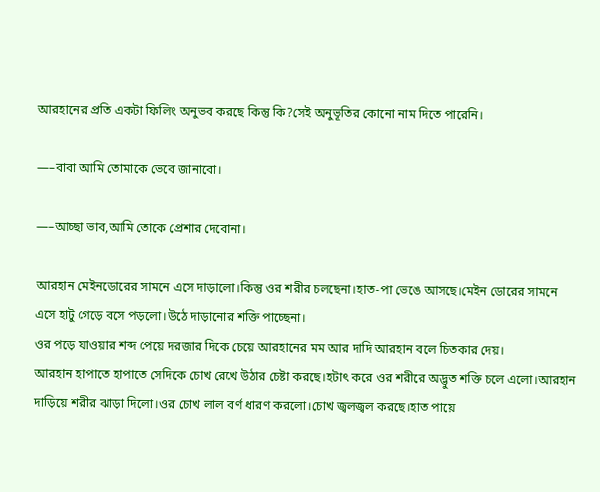আরহানের প্রতি একটা ফিলিং অনুভব করছে কিন্তু কি?সেই অনুভূতির কোনো নাম দিতে পারেনি।

—–বাবা আমি তোমাকে ভেবে জানাবো।

—–আচ্ছা ভাব,আমি তোকে প্রেশার দেবোনা।

আরহান মেইনডোরের সামনে এসে দাড়ালো।কিন্তু ওর শরীর চলছেনা।হাত-পা ভেঙে আসছে।মেইন ডোরের সামনে এসে হাটু গেড়ে বসে পড়লো।উঠে দাড়ানোর শক্তি পাচ্ছেনা।
ওর পড়ে যাওয়ার শব্দ পেয়ে দরজার দিকে চেয়ে আরহানের মম আর দাদি আরহান বলে চিতকার দেয়।
আরহান হাপাতে হাপাতে সেদিকে চোখ রেখে উঠার চেষ্টা করছে।হটাৎ করে ওর শরীরে অদ্ভুত শক্তি চলে এলো।আরহান দাড়িয়ে শরীর ঝাড়া দিলো।ওর চোখ লাল বর্ণ ধারণ করলো।চোখ জ্বলজ্বল করছে।হাত পায়ে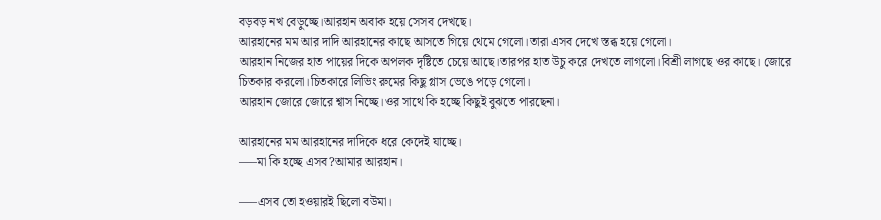বড়বড় নখ বেড়ুচ্ছে।আরহান অবাক হয়ে সেসব দেখছে।
আরহানের মম আর দাদি আরহানের কাছে আসতে গিয়ে থেমে গেলো।তারা এসব দেখে স্তব্ধ হয়ে গেলো।
আরহান নিজের হাত পায়ের দিকে অপলক দৃষ্টিতে চেয়ে আছে।তারপর হাত উচু করে দেখতে লাগলো।বিশ্রী লাগছে ওর কাছে। জোরে চিতকার করলো।চিতকারে লিভিং রুমের কিছু গ্লাস ভেঙে পড়ে গেলো।
আরহান জোরে জোরে শ্বাস নিচ্ছে।ওর সাথে কি হচ্ছে কিছুই বুঝতে পারছেনা।

আরহানের মম আরহানের দাদিকে ধরে কেদেই যাচ্ছে।
—–মা কি হচ্ছে এসব?আমার আরহান।

—–এসব তো হওয়ারই ছিলো বউমা।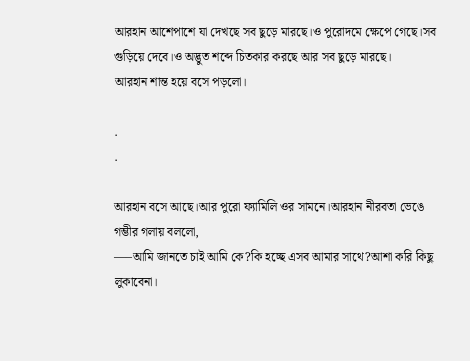আরহান আশেপাশে যা দেখছে সব ছুড়ে মারছে।ও পুরোদমে ক্ষেপে গেছে।সব গুড়িয়ে দেবে।ও অদ্ভুত শব্দে চিতকার করছে আর সব ছুড়ে মারছে।
আরহান শান্ত হয়ে বসে পড়লো।

.
.

আরহান বসে আছে।আর পুরো ফ্যামিলি ওর সামনে।আরহান নীরবতা ভেঙে গম্ভীর গলায় বললো,
—–আমি জানতে চাই আমি কে?কি হচ্ছে এসব আমার সাথে?আশা করি কিছু লুকাবেনা।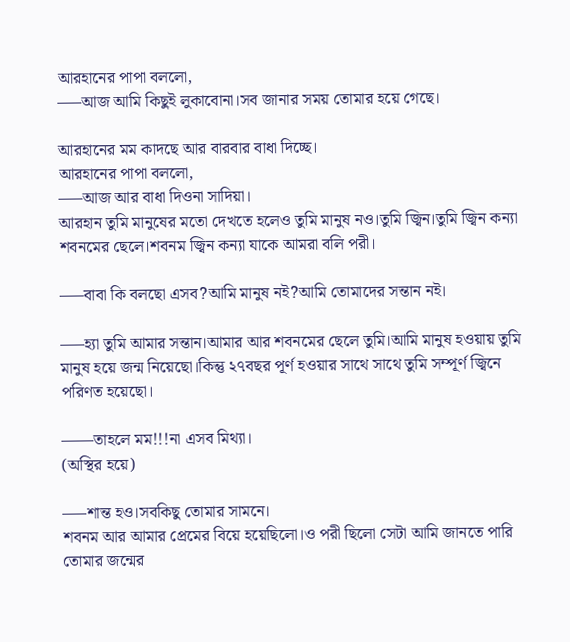আরহানের পাপা বললো,
—–আজ আমি কিছুই লুকাবোনা।সব জানার সময় তোমার হয়ে গেছে।

আরহানের মম কাদছে আর বারবার বাধা দিচ্ছে।
আরহানের পাপা বললো,
—–আজ আর বাধা দিওনা সাদিয়া।
আরহান তুমি মানুষের মতো দেখতে হলেও তুমি মানুষ নও।তুমি জ্বিন।তুমি জ্বিন কন্যা শবনমের ছেলে।শবনম জ্বিন কন্যা যাকে আমরা বলি পরী।

—–বাবা কি বলছো এসব?আমি মানুষ নই?আমি তোমাদের সন্তান নই।

—–হ্যা তুমি আমার সন্তান।আমার আর শবনমের ছেলে তুমি।আমি মানুষ হওয়ায় তুমি মানুষ হয়ে জন্ম নিয়েছো।কিন্তু ২৭বছর পূর্ণ হওয়ার সাথে সাথে তুমি সম্পূর্ণ জ্বিনে পরিণত হয়েছো।

——তাহলে মম!!!না এসব মিথ্যা।
(অস্থির হয়ে)

—–শান্ত হও।সবকিছু তোমার সামনে।
শবনম আর আমার প্রেমের বিয়ে হয়েছিলো।ও পরী ছিলো সেটা আমি জানতে পারি তোমার জন্মের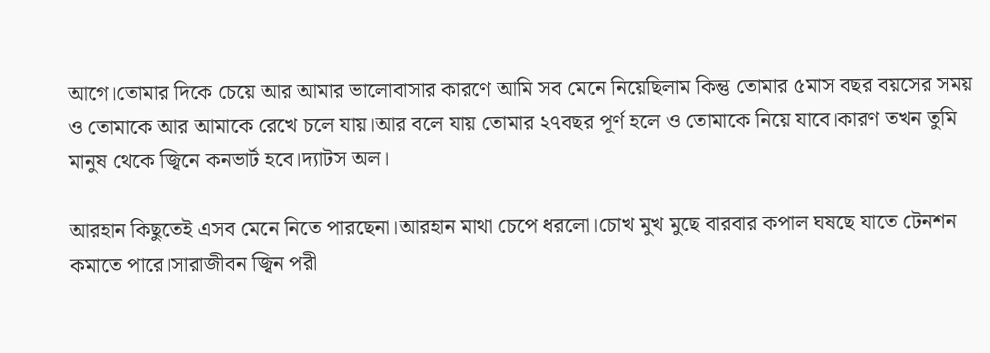আগে।তোমার দিকে চেয়ে আর আমার ভালোবাসার কারণে আমি সব মেনে নিয়েছিলাম কিন্তু তোমার ৫মাস বছর বয়সের সময় ও তোমাকে আর আমাকে রেখে চলে যায়।আর বলে যায় তোমার ২৭বছর পূর্ণ হলে ও তোমাকে নিয়ে যাবে।কারণ তখন তুমি মানুষ থেকে জ্বিনে কনভার্ট হবে।দ্যাটস অল।

আরহান কিছুতেই এসব মেনে নিতে পারছেনা।আরহান মাথা চেপে ধরলো।চোখ মুখ মুছে বারবার কপাল ঘষছে যাতে টেনশন কমাতে পারে।সারাজীবন জ্বিন পরী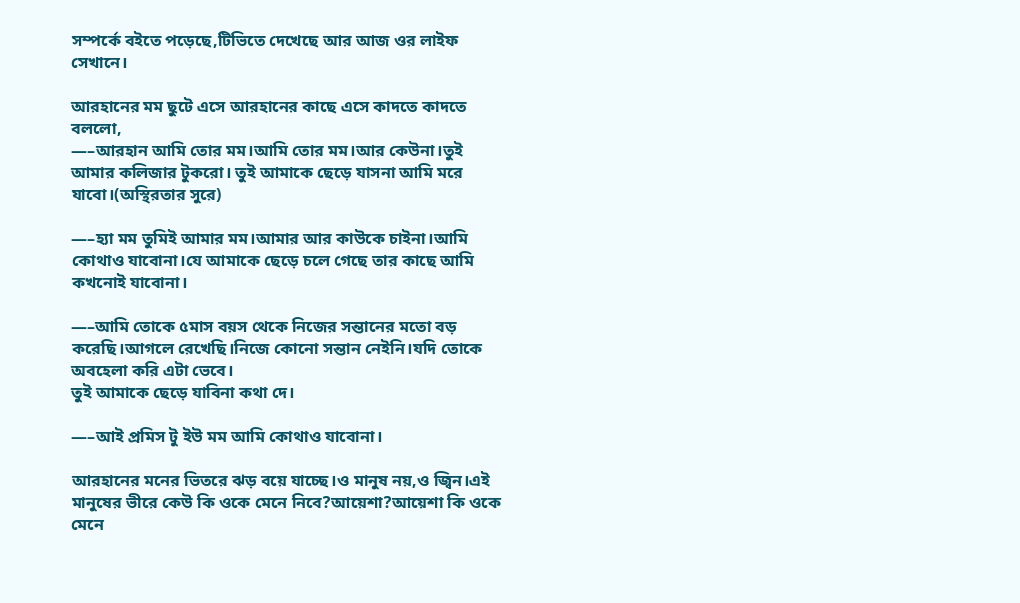সম্পর্কে বইতে পড়েছে,টিভিতে দেখেছে আর আজ ওর লাইফ সেখানে।

আরহানের মম ছুটে এসে আরহানের কাছে এসে কাদতে কাদতে বললো,
—–আরহান আমি তোর মম।আমি তোর মম।আর কেউনা।তুই আমার কলিজার টুকরো। তুই আমাকে ছেড়ে যাসনা আমি মরে যাবো।(অস্থিরতার সুরে)

—–হ্যা মম তুমিই আমার মম।আমার আর কাউকে চাইনা।আমি কোথাও যাবোনা।যে আমাকে ছেড়ে চলে গেছে তার কাছে আমি কখনোই যাবোনা।

—–আমি তোকে ৫মাস বয়স থেকে নিজের সন্তানের মতো বড় করেছি।আগলে রেখেছি।নিজে কোনো সন্তান নেইনি।যদি তোকে অবহেলা করি এটা ভেবে।
তুই আমাকে ছেড়ে যাবিনা কথা দে।

—–আই প্রমিস টু ইউ মম আমি কোথাও যাবোনা।

আরহানের মনের ভিতরে ঝড় বয়ে যাচ্ছে।ও মানুষ নয়,ও জ্বিন।এই মানুষের ভীরে কেউ কি ওকে মেনে নিবে?আয়েশা?আয়েশা কি ওকে মেনে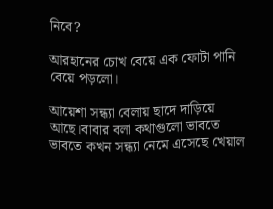নিবে?

আরহানের চোখ বেয়ে এক ফোটা পানি বেয়ে পড়লো।

আয়েশা সন্ধ্যা বেলায় ছাদে দাড়িয়ে আছে।বাবার বলা কথাগুলো ভাবতে ভাবতে কখন সন্ধ্যা নেমে এসেছে খেয়াল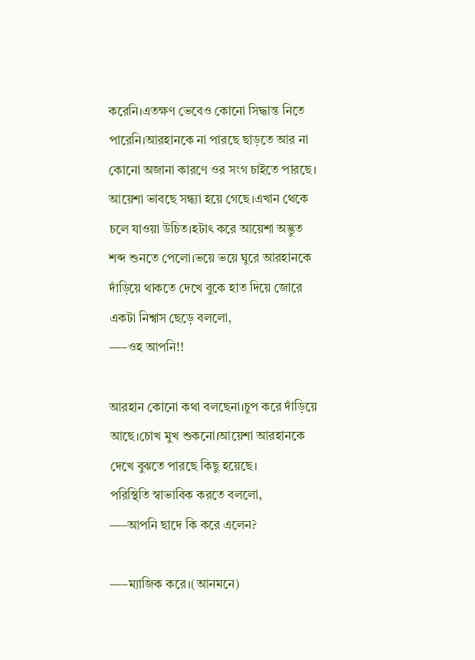করেনি।এতক্ষণ ভেবেও কোনো সিদ্ধান্ত নিতে পারেনি।আরহানকে না পারছে ছাড়তে আর না কোনো অজানা কারণে ওর সংগ চাইতে পারছে।
আয়েশা ভাবছে সন্ধ্যা হয়ে গেছে।এখান থেকে চলে যাওয়া উচিত।হটাৎ করে আয়েশা অদ্ভুত শব্দ শুনতে পেলো।ভয়ে ভয়ে ঘুরে আরহানকে দাঁড়িয়ে থাকতে দেখে বুকে হাত দিয়ে জোরে একটা নিশ্বাস ছেড়ে বললো,
—–ওহ আপনি!!

আরহান কোনো কথা বলছেনা।চুপ করে দাঁড়িয়ে আছে।চোখ মুখ শুকনো।আয়েশা আরহানকে দেখে বুঝতে পারছে কিছু হয়েছে।
পরিস্থিতি স্বাভাবিক করতে বললো,
—–আপনি ছাদে কি করে এলেন?

—–ম্যাজিক করে।(আনমনে)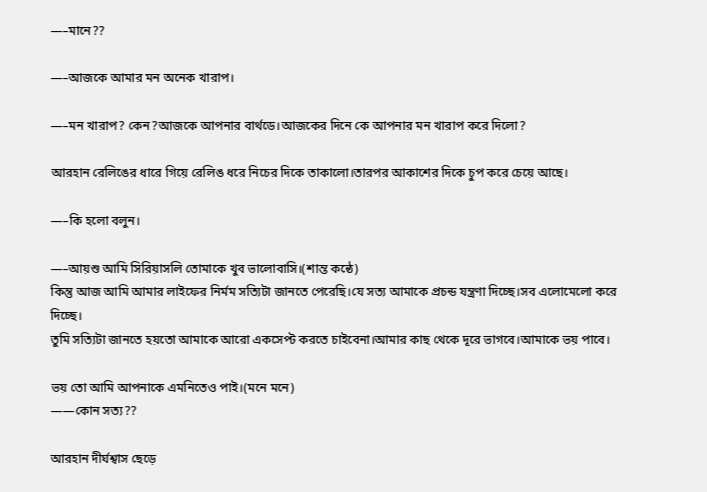—–মানে??

—–আজকে আমার মন অনেক খারাপ।

—–মন খারাপ? কেন?আজকে আপনার বার্থডে।আজকের দিনে কে আপনার মন খারাপ করে দিলো?

আরহান রেলিঙের ধারে গিয়ে রেলিঙ ধরে নিচের দিকে তাকালো।তারপর আকাশের দিকে চুপ করে চেয়ে আছে।

—–কি হলো বলুন।

—–আয়শু আমি সিরিয়াসলি তোমাকে খুব ভালোবাসি।(শান্ত কন্ঠে)
কিন্তু আজ আমি আমার লাইফের নির্মম সত্যিটা জানতে পেরেছি।যে সত্য আমাকে প্রচন্ড যন্ত্রণা দিচ্ছে।সব এলোমেলো করে দিচ্ছে।
তুমি সত্যিটা জানতে হয়তো আমাকে আরো একসেপ্ট করতে চাইবেনা।আমার কাছ থেকে দূরে ভাগবে।আমাকে ভয় পাবে।

ভয় তো আমি আপনাকে এমনিতেও পাই।(মনে মনে)
——কোন সত্য??

আরহান দীর্ঘশ্বাস ছেড়ে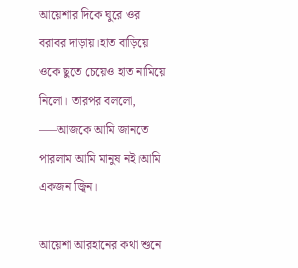আয়েশার দিকে ঘুরে ওর বরাবর দাড়ায়।হাত বাড়িয়ে ওকে ছুতে চেয়েও হাত নামিয়ে নিলো। তারপর বললো,
—–আজকে আমি জানতে পারলাম আমি মানুষ নই।আমি একজন জ্বিন।

আয়েশা আরহানের কথা শুনে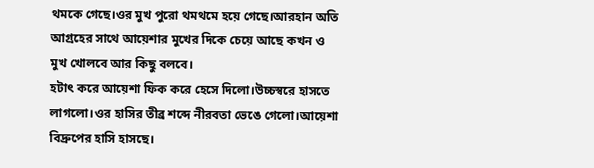থমকে গেছে।ওর মুখ পুরো থমথমে হয়ে গেছে।আরহান অতি আগ্রহের সাথে আয়েশার মুখের দিকে চেয়ে আছে কখন ও মুখ খোলবে আর কিছু বলবে।
হটাৎ করে আয়েশা ফিক করে হেসে দিলো।উচ্চস্বরে হাসতে লাগলো।ওর হাসির তীব্র শব্দে নীরবতা ভেঙে গেলো।আয়েশা বিদ্রুপের হাসি হাসছে।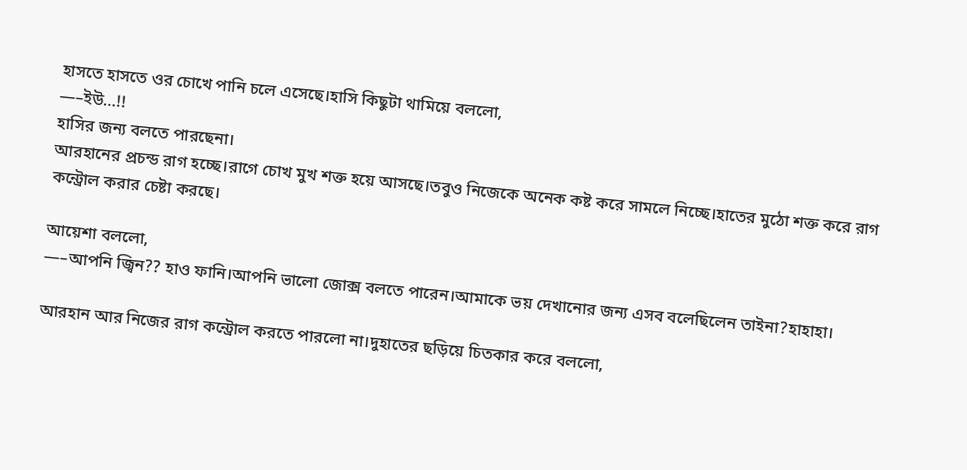হাসতে হাসতে ওর চোখে পানি চলে এসেছে।হাসি কিছুটা থামিয়ে বললো,
—–ইউ…!!
হাসির জন্য বলতে পারছেনা।
আরহানের প্রচন্ড রাগ হচ্ছে।রাগে চোখ মুখ শক্ত হয়ে আসছে।তবুও নিজেকে অনেক কষ্ট করে সামলে নিচ্ছে।হাতের মুঠো শক্ত করে রাগ কন্ট্রোল করার চেষ্টা করছে।

আয়েশা বললো,
—–আপনি জ্বিন?? হাও ফানি।আপনি ভালো জোক্স বলতে পারেন।আমাকে ভয় দেখানোর জন্য এসব বলেছিলেন তাইনা?হাহাহা।

আরহান আর নিজের রাগ কন্ট্রোল করতে পারলো না।দুহাতের ছড়িয়ে চিতকার করে বললো,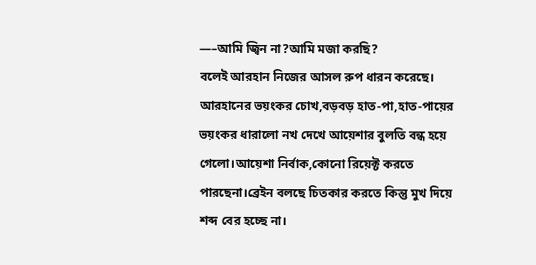—–আমি জ্বিন না?আমি মজা করছি?
বলেই আরহান নিজের আসল রুপ ধারন করেছে।
আরহানের ভয়ংকর চোখ,বড়বড় হাত-পা,হাত-পায়ের ভয়ংকর ধারালো নখ দেখে আয়েশার বুলতি বন্ধ হয়ে গেলো।আয়েশা নির্বাক,কোনো রিয়েক্ট করতে পারছেনা।ব্রেইন বলছে চিতকার করতে কিন্তু মুখ দিয়ে শব্দ বের হচ্ছে না।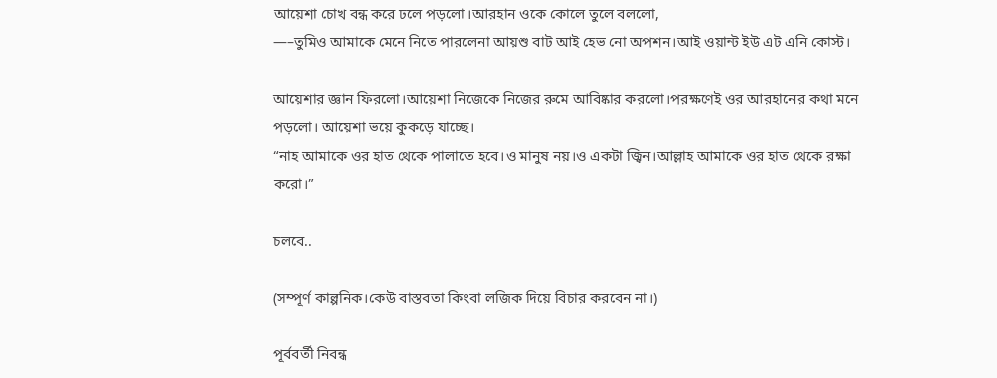আয়েশা চোখ বন্ধ করে ঢলে পড়লো।আরহান ওকে কোলে তুলে বললো,
—–তুমিও আমাকে মেনে নিতে পারলেনা আয়শু বাট আই হেভ নো অপশন।আই ওয়ান্ট ইউ এট এনি কোস্ট।

আয়েশার জ্ঞান ফিরলো।আয়েশা নিজেকে নিজের রুমে আবিষ্কার করলো।পরক্ষণেই ওর আরহানের কথা মনে পড়লো। আয়েশা ভয়ে কুকড়ে যাচ্ছে।
“নাহ আমাকে ওর হাত থেকে পালাতে হবে।ও মানুষ নয়।ও একটা জ্বিন।আল্লাহ আমাকে ওর হাত থেকে রক্ষা করো।”

চলবে..

(সম্পূর্ণ কাল্পনিক।কেউ বাস্তবতা কিংবা লজিক দিয়ে বিচার করবেন না।)

পূর্ববর্তী নিবন্ধ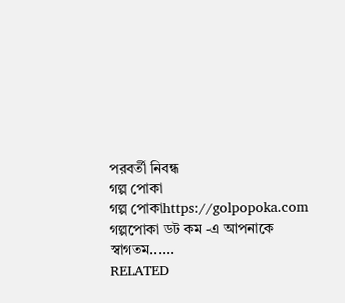পরবর্তী নিবন্ধ
গল্প পোকা
গল্প পোকাhttps://golpopoka.com
গল্পপোকা ডট কম -এ আপনাকে স্বাগতম......
RELATED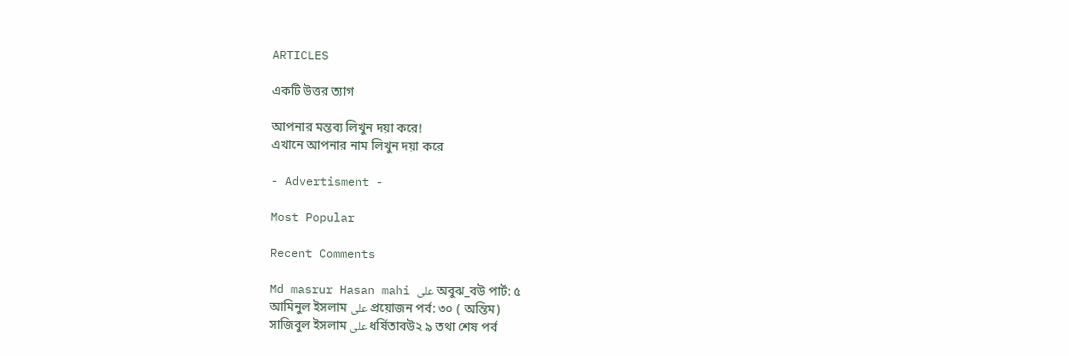ARTICLES

একটি উত্তর ত্যাগ

আপনার মন্তব্য লিখুন দয়া করে!
এখানে আপনার নাম লিখুন দয়া করে

- Advertisment -

Most Popular

Recent Comments

Md masrur Hasan mahi على অবুঝ_বউ পার্ট: ৫
আমিনুল ইসলাম على প্রয়োজন পর্ব: ৩০ ( অন্তিম)
সাজিবুল ইসলাম على ধর্ষিতাবউ২ ৯ তথা শেষ পর্ব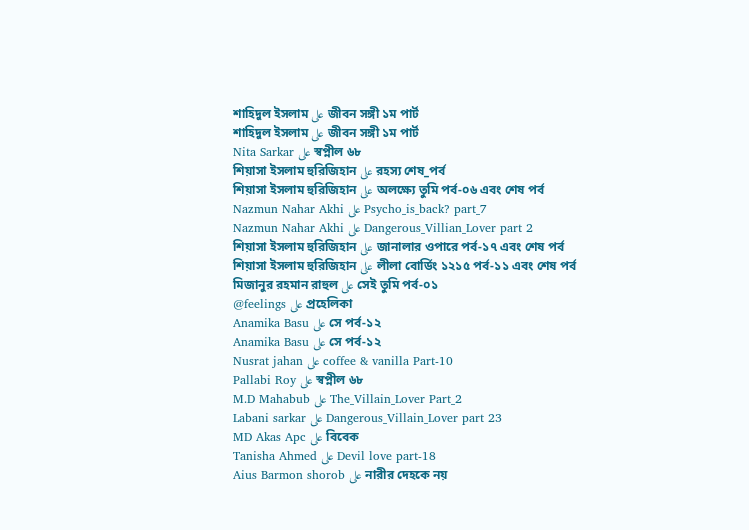শাহিদুল ইসলাম على জীবন সঙ্গী ১ম পার্ট
শাহিদুল ইসলাম على জীবন সঙ্গী ১ম পার্ট
Nita Sarkar على স্বপ্নীল ৬৮
শিয়াসা ইসলাম হুরিজিহান على রহস্য শেষ_পর্ব
শিয়াসা ইসলাম হুরিজিহান على অলক্ষ্যে তুমি পর্ব-০৬ এবং শেষ পর্ব
Nazmun Nahar Akhi على Psycho_is_back? part_7
Nazmun Nahar Akhi على Dangerous_Villian_Lover part 2
শিয়াসা ইসলাম হুরিজিহান على জানালার ওপারে পর্ব-১৭ এবং শেষ পর্ব
শিয়াসা ইসলাম হুরিজিহান على লীলা বোর্ডিং ১২১৫ পর্ব-১১ এবং শেষ পর্ব
মিজানুর রহমান রাহুল على সেই তুমি পর্ব-০১
@feelings على প্রহেলিকা
Anamika Basu على সে পর্ব-১২
Anamika Basu على সে পর্ব-১২
Nusrat jahan على coffee & vanilla Part-10
Pallabi Roy على স্বপ্নীল ৬৮
M.D Mahabub على The_Villain_Lover Part_2
Labani sarkar على Dangerous_Villain_Lover part 23
MD Akas Apc على বিবেক
Tanisha Ahmed على Devil love part-18
Aius Barmon shorob على নারীর দেহকে নয়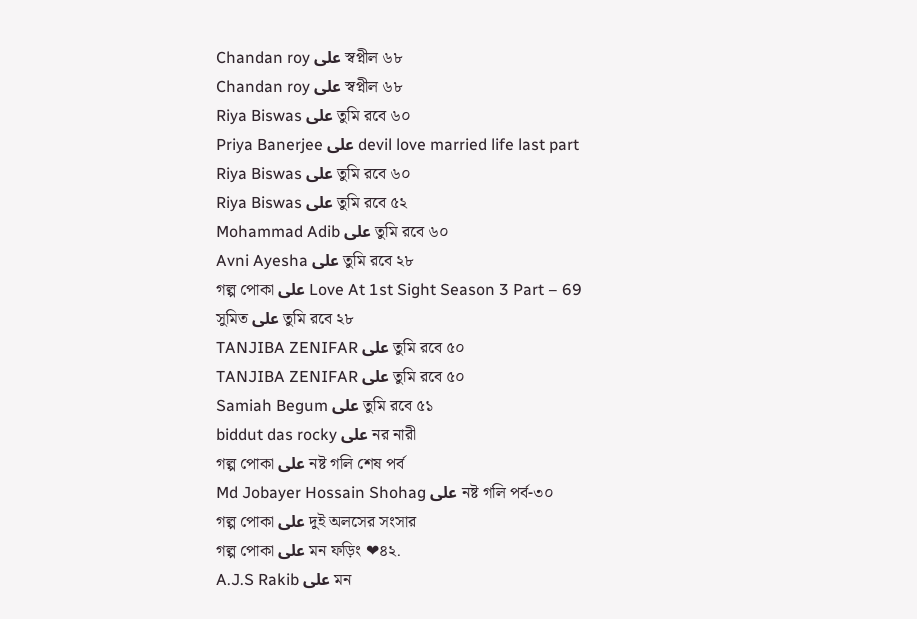Chandan roy على স্বপ্নীল ৬৮
Chandan roy على স্বপ্নীল ৬৮
Riya Biswas على তুমি রবে ৬০
Priya Banerjee على devil love married life last part
Riya Biswas على তুমি রবে ৬০
Riya Biswas على তুমি রবে ৫২
Mohammad Adib على তুমি রবে ৬০
Avni Ayesha على তুমি রবে ২৮
গল্প পোকা على Love At 1st Sight Season 3 Part – 69
সুমিত على তুমি রবে ২৮
TANJIBA ZENIFAR على তুমি রবে ৫০
TANJIBA ZENIFAR على তুমি রবে ৫০
Samiah Begum على তুমি রবে ৫১
biddut das rocky على নর নারী
গল্প পোকা على নষ্ট গলি শেষ পর্ব
Md Jobayer Hossain Shohag على নষ্ট গলি পর্ব-৩০
গল্প পোকা على দুই অলসের সংসার
গল্প পোকা على মন ফড়িং ❤৪২.
A.J.S Rakib على মন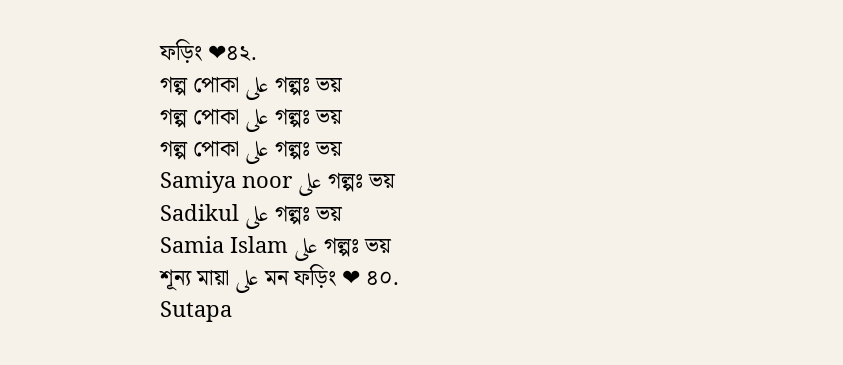ফড়িং ❤৪২.
গল্প পোকা على গল্পঃ ভয়
গল্প পোকা على গল্পঃ ভয়
গল্প পোকা على গল্পঃ ভয়
Samiya noor على গল্পঃ ভয়
Sadikul على গল্পঃ ভয়
Samia Islam على গল্পঃ ভয়
শূন্য মায়া على মন ফড়িং ❤ ৪০.
Sutapa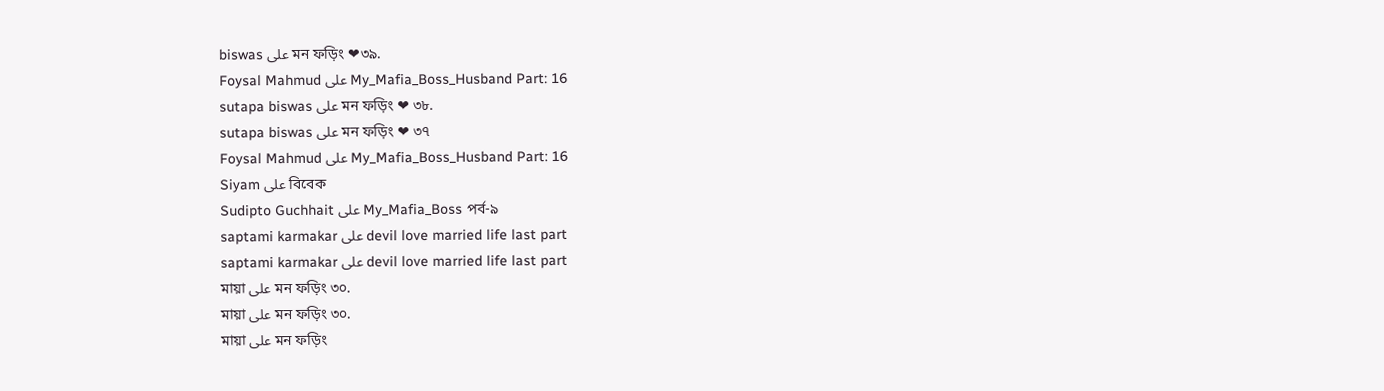biswas على মন ফড়িং ❤৩৯.
Foysal Mahmud على My_Mafia_Boss_Husband Part: 16
sutapa biswas على মন ফড়িং ❤ ৩৮.
sutapa biswas على মন ফড়িং ❤ ৩৭
Foysal Mahmud على My_Mafia_Boss_Husband Part: 16
Siyam على বিবেক
Sudipto Guchhait على My_Mafia_Boss পর্ব-৯
saptami karmakar على devil love married life last part
saptami karmakar على devil love married life last part
মায়া على মন ফড়িং ৩০.
মায়া على মন ফড়িং ৩০.
মায়া على মন ফড়িং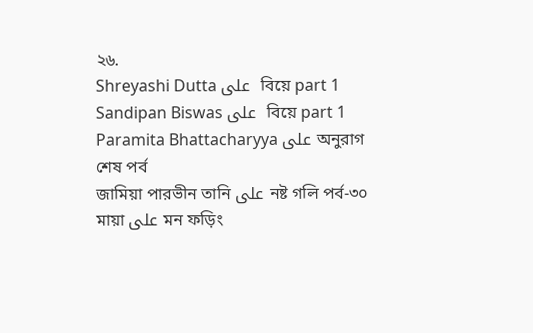২৬.
Shreyashi Dutta على  বিয়ে part 1
Sandipan Biswas على  বিয়ে part 1
Paramita Bhattacharyya على অনুরাগ শেষ পর্ব
জামিয়া পারভীন তানি على নষ্ট গলি পর্ব-৩০
মায়া على মন ফড়িং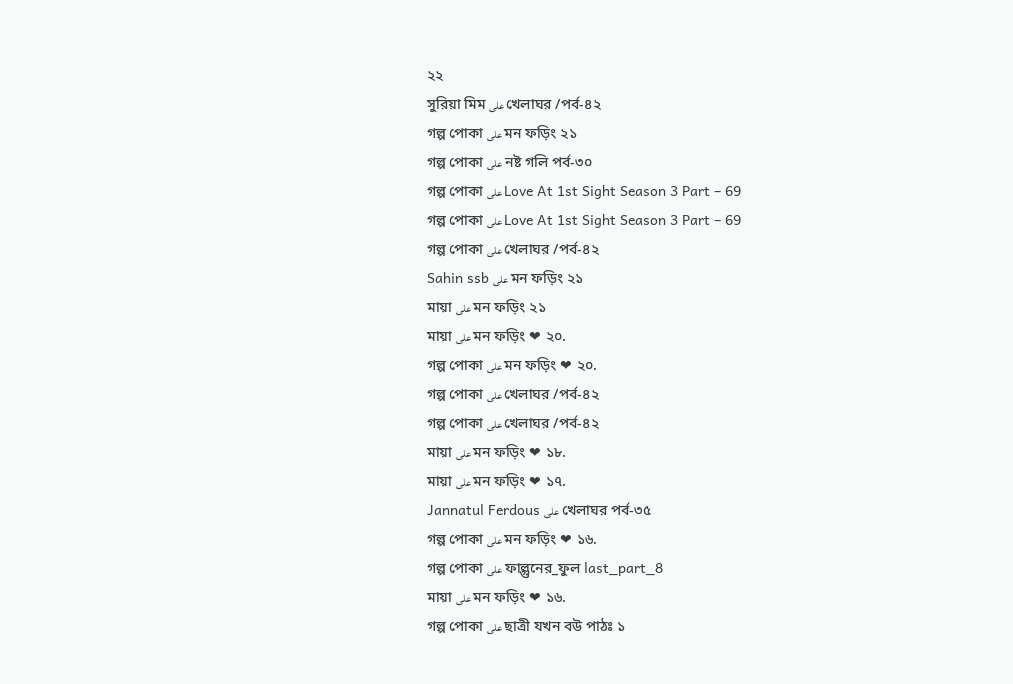২২
সুরিয়া মিম على খেলাঘর /পর্ব-৪২
গল্প পোকা على মন ফড়িং ২১
গল্প পোকা على নষ্ট গলি পর্ব-৩০
গল্প পোকা على Love At 1st Sight Season 3 Part – 69
গল্প পোকা على Love At 1st Sight Season 3 Part – 69
গল্প পোকা على খেলাঘর /পর্ব-৪২
Sahin ssb على মন ফড়িং ২১
মায়া على মন ফড়িং ২১
মায়া على মন ফড়িং ❤ ২০.
গল্প পোকা على মন ফড়িং ❤ ২০.
গল্প পোকা على খেলাঘর /পর্ব-৪২
গল্প পোকা على খেলাঘর /পর্ব-৪২
মায়া على মন ফড়িং ❤ ১৮.
মায়া على মন ফড়িং ❤ ১৭.
Jannatul Ferdous على খেলাঘর পর্ব-৩৫
গল্প পোকা على মন ফড়িং ❤ ১৬.
গল্প পোকা على ফাল্গুনের_ফুল last_part_8
মায়া على মন ফড়িং ❤ ১৬.
গল্প পোকা على ছাত্রী যখন বউ পাঠঃ ১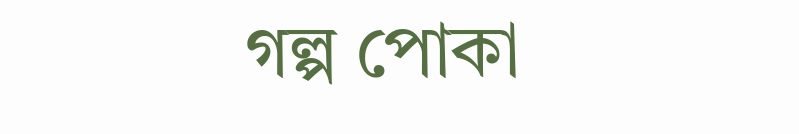গল্প পোকা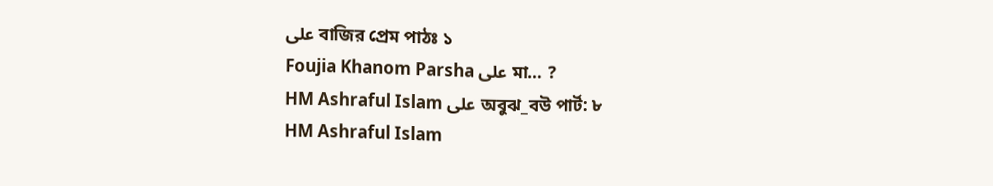على বাজির প্রেম পাঠঃ ১
Foujia Khanom Parsha على মা… ?
HM Ashraful Islam على অবুঝ_বউ পার্ট: ৮
HM Ashraful Islam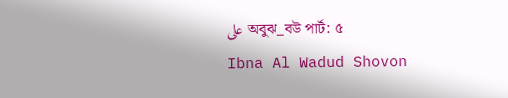على অবুঝ_বউ পার্ট: ৫
Ibna Al Wadud Shovon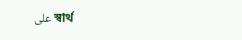على স্বার্থ